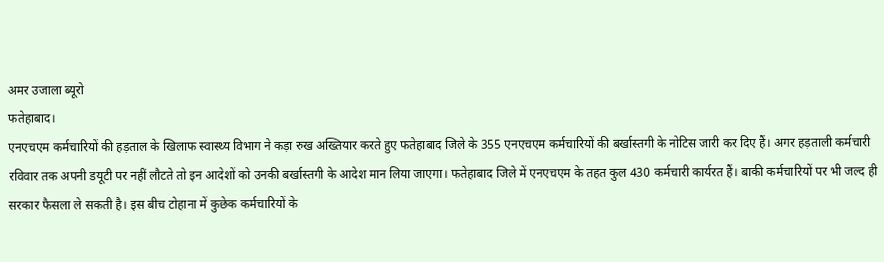अमर उजाला ब्यूरो
फतेहाबाद।
एनएचएम कर्मचारियों की हड़ताल के खिलाफ स्वास्थ्य विभाग ने कड़ा रुख अख्तियार करते हुए फतेहाबाद जिले के 355 एनएचएम कर्मचारियों की बर्खास्तगी के नोटिस जारी कर दिए हैं। अगर हड़ताली कर्मचारी रविवार तक अपनी डयूटी पर नहीं लौटते तो इन आदेशों को उनकी बर्खास्तगी के आदेश मान लिया जाएगा। फतेहाबाद जिले में एनएचएम के तहत कुल 430 कर्मचारी कार्यरत हैं। बाकी कर्मचारियों पर भी जल्द ही सरकार फैसला ले सकती है। इस बीच टोहाना में कुछेक कर्मचारियों के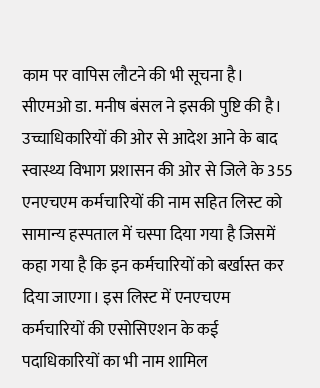काम पर वापिस लौटने की भी सूचना है। सीएमओ डा. मनीष बंसल ने इसकी पुष्टि की है।
उच्चाधिकारियों की ओर से आदेश आने के बाद स्वास्थ्य विभाग प्रशासन की ओर से जिले के 355 एनएचएम कर्मचारियों की नाम सहित लिस्ट को सामान्य हस्पताल में चस्पा दिया गया है जिसमें कहा गया है कि इन कर्मचारियों को बर्खास्त कर दिया जाएगा। इस लिस्ट में एनएचएम कर्मचारियों की एसोसिएशन के कई पदाधिकारियों का भी नाम शामिल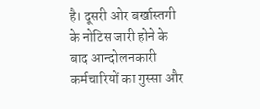है। दूसरी ओर बर्खास्तगी के नोटिस जारी होने के बाद आन्दोलनकारी कर्मचारियों का गुस्सा और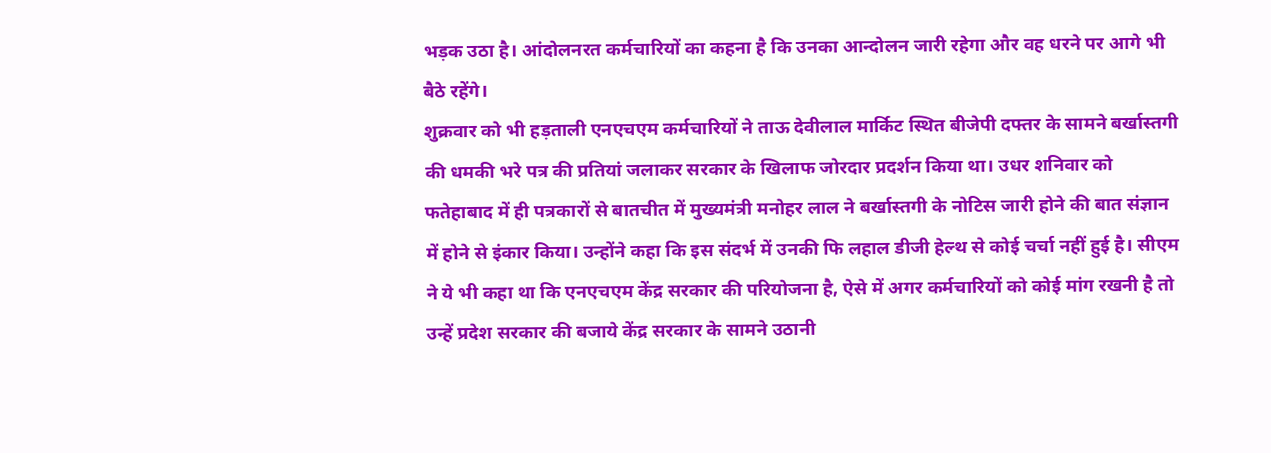भड़क उठा है। आंदोलनरत कर्मचारियों का कहना है कि उनका आन्दोलन जारी रहेगा और वह धरने पर आगे भी बैठे रहेंगे।
शुक्रवार को भी हड़ताली एनएचएम कर्मचारियों ने ताऊ देवीलाल मार्किट स्थित बीजेपी दफ्तर के सामने बर्खास्तगी की धमकी भरे पत्र की प्रतियां जलाकर सरकार के खिलाफ जोरदार प्रदर्शन किया था। उधर शनिवार को फतेहाबाद में ही पत्रकारों से बातचीत में मुख्यमंत्री मनोहर लाल ने बर्खास्तगी के नोटिस जारी होने की बात संज्ञान में होने से इंकार किया। उन्होंने कहा कि इस संदर्भ में उनकी फि लहाल डीजी हेल्थ से कोई चर्चा नहीं हुई है। सीएम ने ये भी कहा था कि एनएचएम केंद्र सरकार की परियोजना है, ऐसे में अगर कर्मचारियों को कोई मांग रखनी है तो उन्हें प्रदेश सरकार की बजाये केंद्र सरकार के सामने उठानी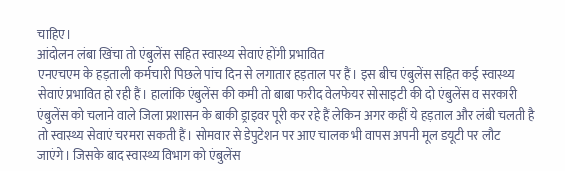चाहिए।
आंदोलन लंबा खिंचा तो एंबुलेंस सहित स्वास्थ्य सेवाएं होंगी प्रभावित
एनएचएम के हड़ताली कर्मचारी पिछले पांच दिन से लगातार हड़ताल पर हैं। इस बीच एंबुलेंस सहित कई स्वास्थ्य सेवाएं प्रभावित हो रही हैं। हालांकि एंबुलेंस की कमी तो बाबा फरीद वेलफेयर सोसाइटी की दो एंबुलेंस व सरकारी एंबुलेंस को चलाने वाले जिला प्रशासन के बाकी ड्राइवर पूरी कर रहे हैं लेकिन अगर कहीं ये हड़ताल और लंबी चलती है तो स्वास्थ्य सेवाएं चरमरा सकती हैं। सोमवार से डेपुटेशन पर आए चालक भी वापस अपनी मूल डयूटी पर लौट जाएंगे। जिसके बाद स्वास्थ्य विभाग को एंबुलेंस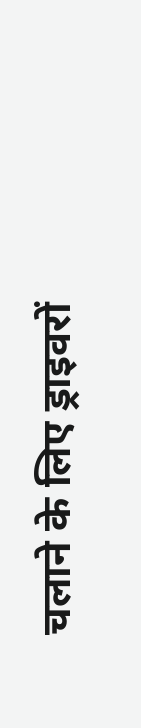चलाने के लिए ड्राइवरों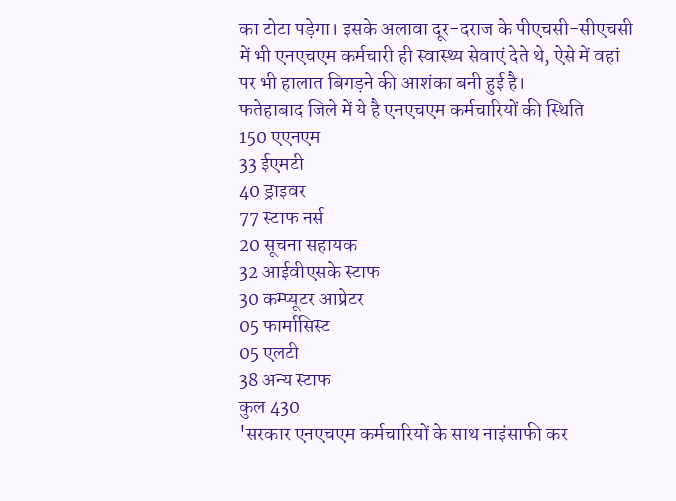का टोटा पड़ेगा। इसके अलावा दूर-दराज के पीएचसी-सीएचसी में भी एनएचएम कर्मचारी ही स्वास्थ्य सेवाएं देते थे, ऐसे में वहां पर भी हालात बिगड़ने की आशंका बनी हुई है।
फतेहाबाद जिले में ये है एनएचएम कर्मचारियों की स्थिति
150 एएनएम
33 ईएमटी
40 ड्राइवर
77 स्टाफ नर्स
20 सूचना सहायक
32 आईवीएसके स्टाफ
30 कम्प्यूटर आप्रेटर
05 फार्मासिस्ट
05 एलटी
38 अन्य स्टाफ
कुल 430
'सरकार एनएचएम कर्मचारियों के साथ नाइंसाफी कर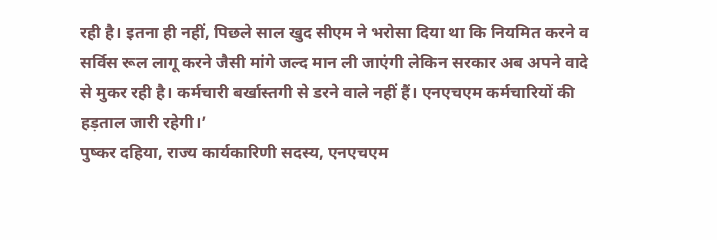रही है। इतना ही नहीं, पिछले साल खुद सीएम ने भरोसा दिया था कि नियमित करने व सर्विस रूल लागू करने जैसी मांगे जल्द मान ली जाएंगी लेकिन सरकार अब अपने वादे से मुकर रही है। कर्मचारी बर्खास्तगी से डरने वाले नहीं हैं। एनएचएम कर्मचारियों की हड़ताल जारी रहेगी।’
पुष्कर दहिया, राज्य कार्यकारिणी सदस्य, एनएचएम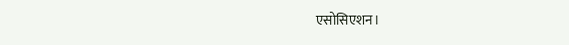एसोसिएशन।